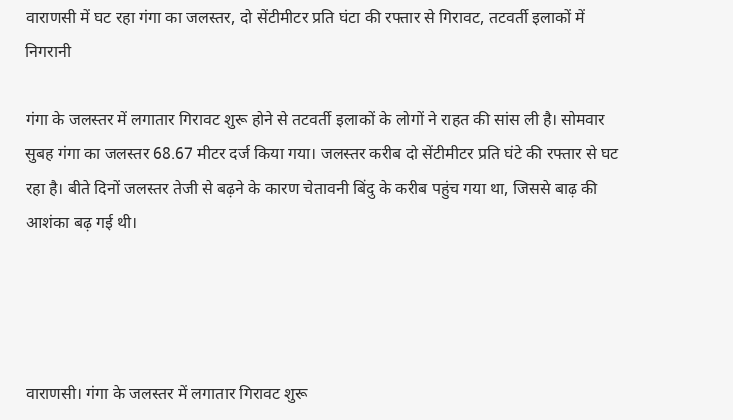वाराणसी में घट रहा गंगा का जलस्तर, दो सेंटीमीटर प्रति घंटा की रफ्तार से गिरावट, तटवर्ती इलाकों में निगरानी

गंगा के जलस्तर में लगातार गिरावट शुरू होने से तटवर्ती इलाकों के लोगों ने राहत की सांस ली है। सोमवार सुबह गंगा का जलस्तर 68.67 मीटर दर्ज किया गया। जलस्तर करीब दो सेंटीमीटर प्रति घंटे की रफ्तार से घट रहा है। बीते दिनों जलस्तर तेजी से बढ़ने के कारण चेतावनी बिंदु के करीब पहुंच गया था, जिससे बाढ़ की आशंका बढ़ गई थी।




वाराणसी। गंगा के जलस्तर में लगातार गिरावट शुरू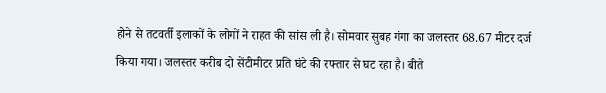होने से तटवर्ती इलाकों के लोगों ने राहत की सांस ली है। सोमवार सुबह गंगा का जलस्तर 68.67 मीटर दर्ज किया गया। जलस्तर करीब दो सेंटीमीटर प्रति घंटे की रफ्तार से घट रहा है। बीते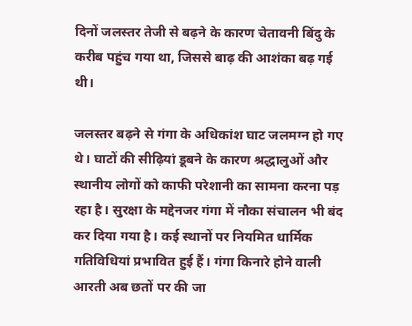दिनों जलस्तर तेजी से बढ़ने के कारण चेतावनी बिंदु के करीब पहुंच गया था, जिससे बाढ़ की आशंका बढ़ गई थी।

जलस्तर बढ़ने से गंगा के अधिकांश घाट जलमग्न हो गए थे। घाटों की सीढ़ियां डूबने के कारण श्रद्धालुओं और स्थानीय लोगों को काफी परेशानी का सामना करना पड़ रहा है। सुरक्षा के मद्देनजर गंगा में नौका संचालन भी बंद कर दिया गया है। कई स्थानों पर नियमित धार्मिक गतिविधियां प्रभावित हुई हैं। गंगा किनारे होने वाली आरती अब छतों पर की जा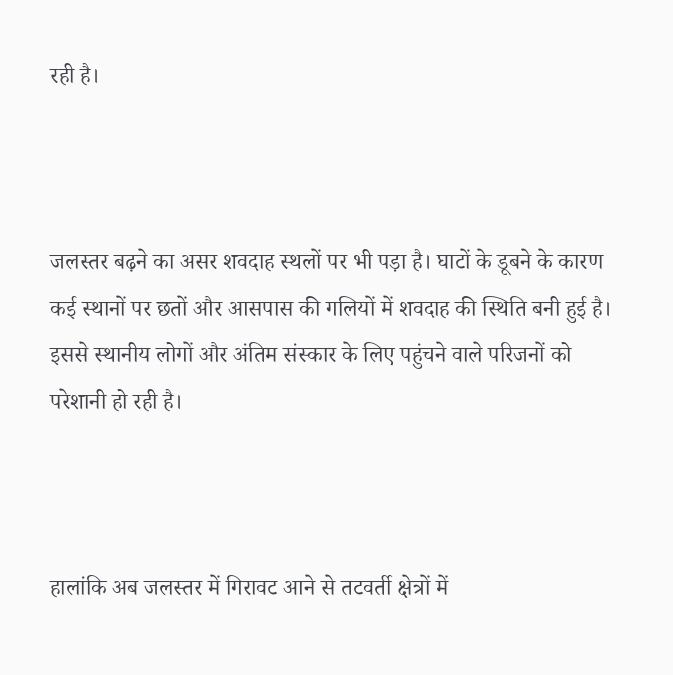रही है।



जलस्तर बढ़ने का असर शवदाह स्थलों पर भी पड़ा है। घाटों के डूबने के कारण कई स्थानों पर छतों और आसपास की गलियों में शवदाह की स्थिति बनी हुई है। इससे स्थानीय लोगों और अंतिम संस्कार के लिए पहुंचने वाले परिजनों को परेशानी हो रही है।



हालांकि अब जलस्तर में गिरावट आने से तटवर्ती क्षेत्रों में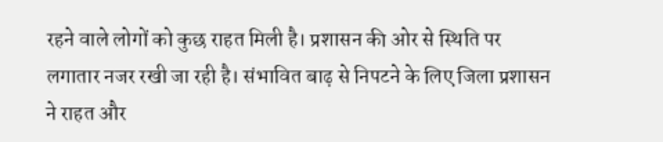रहने वाले लोगों को कुछ राहत मिली है। प्रशासन की ओर से स्थिति पर लगातार नजर रखी जा रही है। संभावित बाढ़ से निपटने के लिए जिला प्रशासन ने राहत और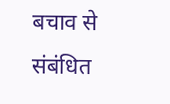बचाव से संबंधित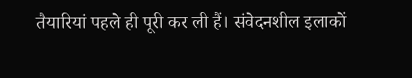तैयारियां पहले ही पूरी कर ली हैं। संवेदनशील इलाकों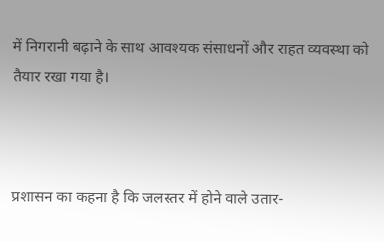में निगरानी बढ़ाने के साथ आवश्यक संसाधनों और राहत व्यवस्था को तैयार रखा गया है।



प्रशासन का कहना है कि जलस्तर में होने वाले उतार-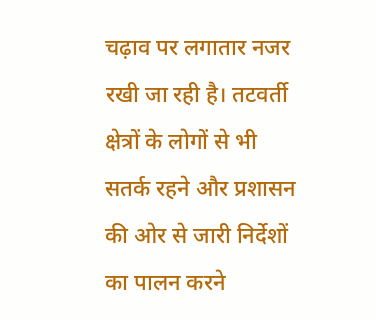चढ़ाव पर लगातार नजर रखी जा रही है। तटवर्ती क्षेत्रों के लोगों से भी सतर्क रहने और प्रशासन की ओर से जारी निर्देशों का पालन करने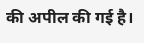की अपील की गई है।